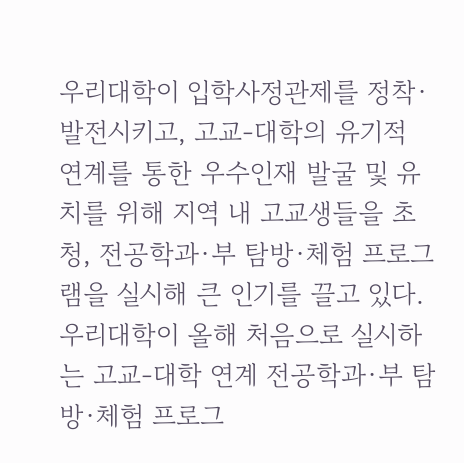우리대학이 입학사정관제를 정착·발전시키고, 고교-대학의 유기적 연계를 통한 우수인재 발굴 및 유치를 위해 지역 내 고교생들을 초청, 전공학과·부 탐방·체험 프로그램을 실시해 큰 인기를 끌고 있다.
우리대학이 올해 처음으로 실시하는 고교-대학 연계 전공학과·부 탐방·체험 프로그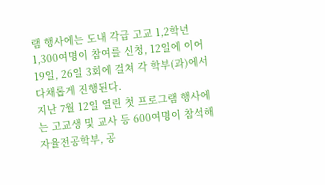램 행사에는 도내 각급 고교 1,2학년 1,300여명이 참여를 신청, 12일에 이어 19일, 26일 3회에 걸쳐 각 학부(과)에서 다채롭게 진행된다.
지난 7월 12일 열린 첫 프로그램 행사에는 고교생 및 교사 등 600여명이 참석해 자율전공학부, 공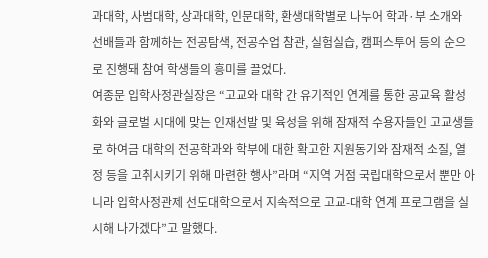과대학, 사범대학, 상과대학, 인문대학, 환생대학별로 나누어 학과·부 소개와 선배들과 함께하는 전공탐색, 전공수업 참관, 실험실습, 캠퍼스투어 등의 순으로 진행돼 참여 학생들의 흥미를 끌었다.
여종문 입학사정관실장은 “고교와 대학 간 유기적인 연계를 통한 공교육 활성화와 글로벌 시대에 맞는 인재선발 및 육성을 위해 잠재적 수용자들인 고교생들로 하여금 대학의 전공학과와 학부에 대한 확고한 지원동기와 잠재적 소질, 열정 등을 고취시키기 위해 마련한 행사”라며 “지역 거점 국립대학으로서 뿐만 아니라 입학사정관제 선도대학으로서 지속적으로 고교-대학 연계 프로그램을 실시해 나가겠다”고 말했다.